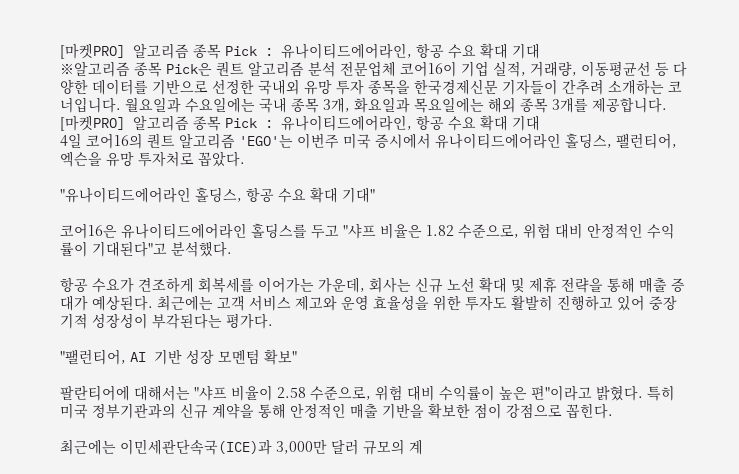[마켓PRO] 알고리즘 종목 Pick : 유나이티드에어라인, 항공 수요 확대 기대
※알고리즘 종목 Pick은 퀀트 알고리즘 분석 전문업체 코어16이 기업 실적, 거래량, 이동평균선 등 다양한 데이터를 기반으로 선정한 국내외 유망 투자 종목을 한국경제신문 기자들이 간추려 소개하는 코너입니다. 월요일과 수요일에는 국내 종목 3개, 화요일과 목요일에는 해외 종목 3개를 제공합니다.
[마켓PRO] 알고리즘 종목 Pick : 유나이티드에어라인, 항공 수요 확대 기대
4일 코어16의 퀀트 알고리즘 'EGO'는 이번주 미국 증시에서 유나이티드에어라인 홀딩스, 팰런티어, 엑슨을 유망 투자처로 꼽았다.

"유나이티드에어라인 홀딩스, 항공 수요 확대 기대"

코어16은 유나이티드에어라인 홀딩스를 두고 "샤프 비율은 1.82 수준으로, 위험 대비 안정적인 수익률이 기대된다"고 분석했다.

항공 수요가 견조하게 회복세를 이어가는 가운데, 회사는 신규 노선 확대 및 제휴 전략을 통해 매출 증대가 예상된다. 최근에는 고객 서비스 제고와 운영 효율성을 위한 투자도 활발히 진행하고 있어 중장기적 성장성이 부각된다는 평가다.

"팰런티어, AI 기반 성장 모멘텀 확보"

팔란티어에 대해서는 "샤프 비율이 2.58 수준으로, 위험 대비 수익률이 높은 편"이라고 밝혔다. 특히 미국 정부기관과의 신규 계약을 통해 안정적인 매출 기반을 확보한 점이 강점으로 꼽힌다.

최근에는 이민세관단속국(ICE)과 3,000만 달러 규모의 계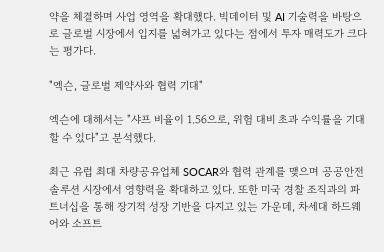약을 체결하며 사업 영역을 확대했다. 빅데이터 및 AI 기술력을 바탕으로 글로벌 시장에서 입지를 넓혀가고 있다는 점에서 투자 매력도가 크다는 평가다.

"엑슨, 글로벌 제약사와 협력 기대"

엑슨에 대해서는 "샤프 비율이 1.56으로, 위험 대비 초과 수익률을 기대할 수 있다"고 분석했다.

최근 유럽 최대 차량공유업체 SOCAR와 협력 관계를 맺으며 공공안전 솔루션 시장에서 영향력을 확대하고 있다. 또한 미국 경찰 조직과의 파트너십을 통해 장기적 성장 기반을 다지고 있는 가운데, 차세대 하드웨어와 소프트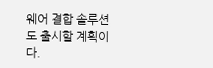웨어 결합 솔루션도 출시할 계획이다.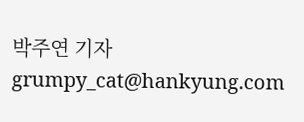박주연 기자 grumpy_cat@hankyung.com